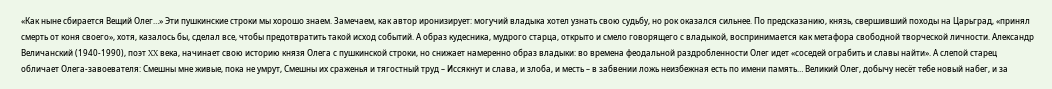«Как ныне сбирается Вещий Олег…» Эти пушкинские строки мы хорошо знаем. Замечаем, как автор иронизирует: могучий владыка хотел узнать свою судьбу, но рок оказался сильнее. По предсказанию, князь, свершивший походы на Царьград, «принял смерть от коня своего», хотя, казалось бы, сделал все, чтобы предотвратить такой исход событий. А образ кудесника, мудрого старца, открыто и смело говорящего с владыкой, воспринимается как метафора свободной творческой личности. Александр Величанский (1940-1990), поэт XX века, начинает свою историю князя Олега с пушкинской строки, но снижает намеренно образ владыки: во времена феодальной раздробленности Олег идет «соседей ограбить и славы найти». А слепой старец обличает Олега-завоевателя: Смешны мне живые, пока не умрут, Смешны их сраженья и тягостный труд – Иссякнут и слава, и злоба, и месть – в забвении ложь неизбежная есть по имени память… Великий Олег, добычу несёт тебе новый набег, и за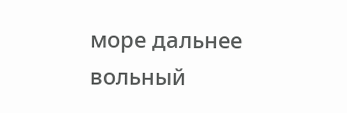море дальнее вольный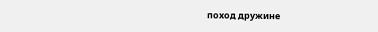поход дружине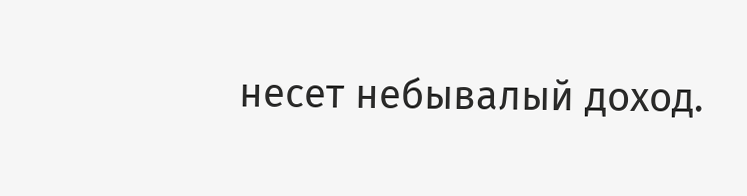несет небывалый доход.